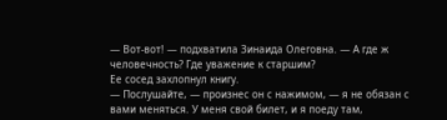— Вот-вот! — подхватила Зинаида Олеговна. — А где ж человечность? Где уважение к старшим?
Ее сосед захлопнул книгу.
— Послушайте, — произнес он с нажимом, — я не обязан с вами меняться. У меня свой билет, и я поеду там,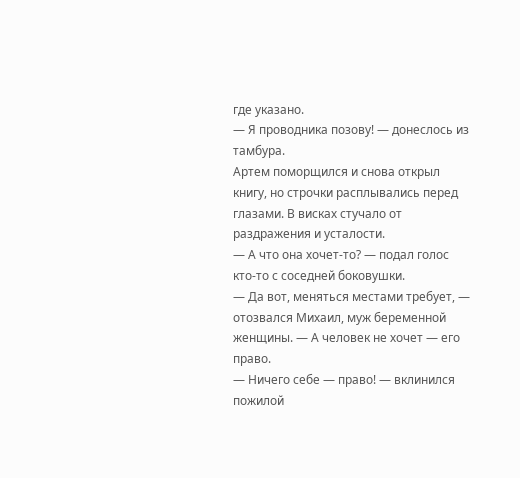где указано.
— Я проводника позову! — донеслось из тамбура.
Артем поморщился и снова открыл книгу, но строчки расплывались перед глазами. В висках стучало от раздражения и усталости.
— А что она хочет-то? — подал голос кто-то с соседней боковушки.
— Да вот, меняться местами требует, — отозвался Михаил, муж беременной женщины. — А человек не хочет — его право.
— Ничего себе — право! — вклинился пожилой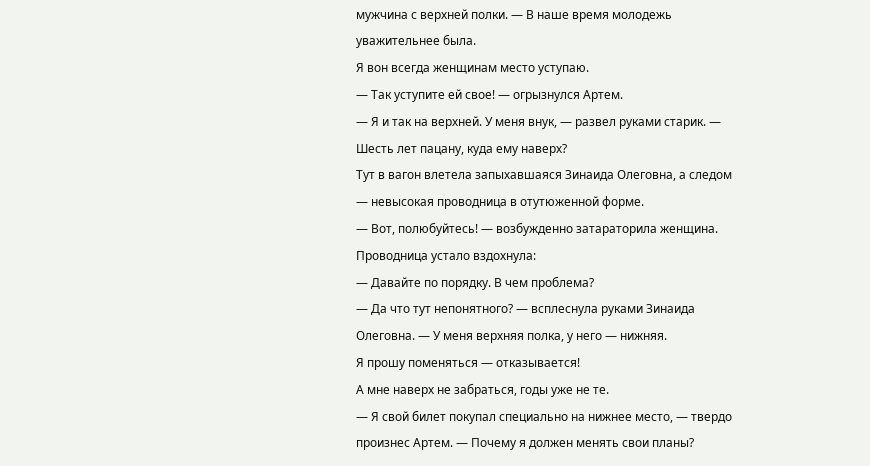мужчина с верхней полки. — В наше время молодежь уважительнее была.
Я вон всегда женщинам место уступаю.
— Так уступите ей свое! — огрызнулся Артем.
— Я и так на верхней. У меня внук, — развел руками старик. — Шесть лет пацану, куда ему наверх?
Тут в вагон влетела запыхавшаяся Зинаида Олеговна, а следом — невысокая проводница в отутюженной форме.
— Вот, полюбуйтесь! — возбужденно затараторила женщина.
Проводница устало вздохнула:
— Давайте по порядку. В чем проблема?
— Да что тут непонятного? — всплеснула руками Зинаида Олеговна. — У меня верхняя полка, у него — нижняя.
Я прошу поменяться — отказывается!
А мне наверх не забраться, годы уже не те.
— Я свой билет покупал специально на нижнее место, — твердо произнес Артем. — Почему я должен менять свои планы?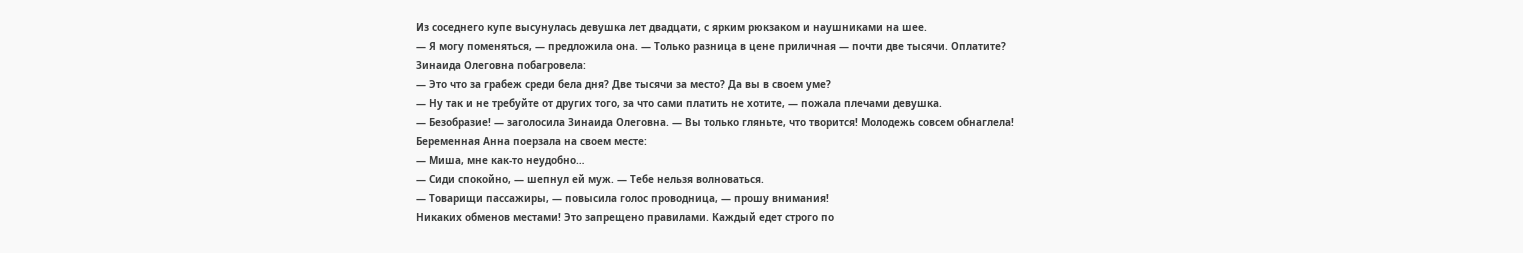Из соседнего купе высунулась девушка лет двадцати, с ярким рюкзаком и наушниками на шее.
— Я могу поменяться, — предложила она. — Только разница в цене приличная — почти две тысячи. Оплатите?
Зинаида Олеговна побагровела:
— Это что за грабеж среди бела дня? Две тысячи за место? Да вы в своем уме?
— Ну так и не требуйте от других того, за что сами платить не хотите, — пожала плечами девушка.
— Безобразие! — заголосила Зинаида Олеговна. — Вы только гляньте, что творится! Молодежь совсем обнаглела!
Беременная Анна поерзала на своем месте:
— Миша, мне как-то неудобно…
— Сиди спокойно, — шепнул ей муж. — Тебе нельзя волноваться.
— Товарищи пассажиры, — повысила голос проводница, — прошу внимания!
Никаких обменов местами! Это запрещено правилами. Каждый едет строго по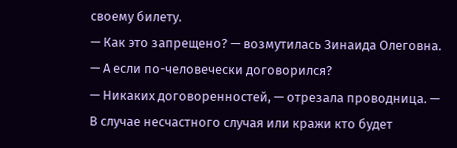своему билету.
— Как это запрещено? — возмутилась Зинаида Олеговна. — А если по-человечески договорился?
— Никаких договоренностей, — отрезала проводница. — В случае несчастного случая или кражи кто будет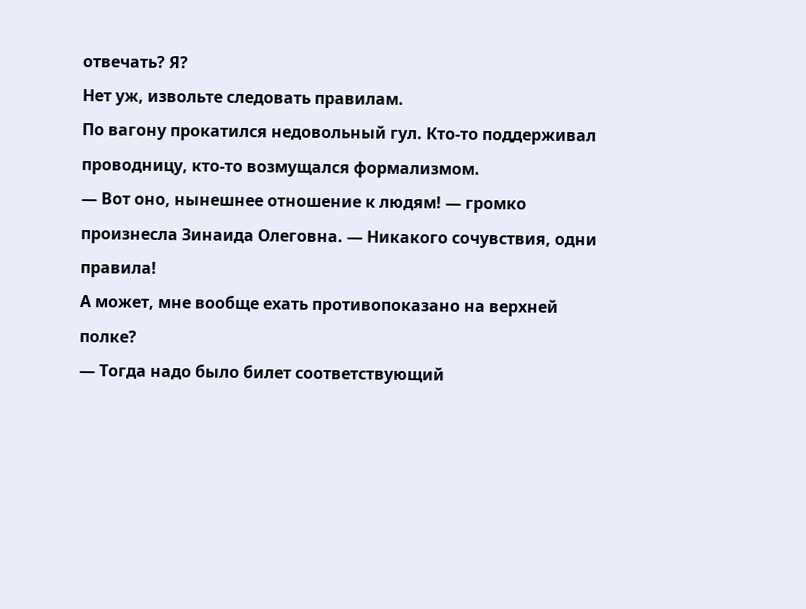отвечать? Я?
Нет уж, извольте следовать правилам.
По вагону прокатился недовольный гул. Кто-то поддерживал проводницу, кто-то возмущался формализмом.
— Вот оно, нынешнее отношение к людям! — громко произнесла Зинаида Олеговна. — Никакого сочувствия, одни правила!
А может, мне вообще ехать противопоказано на верхней полке?
— Тогда надо было билет соответствующий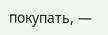покупать, —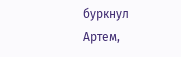буркнул Артем,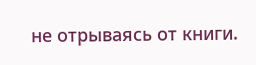не отрываясь от книги.